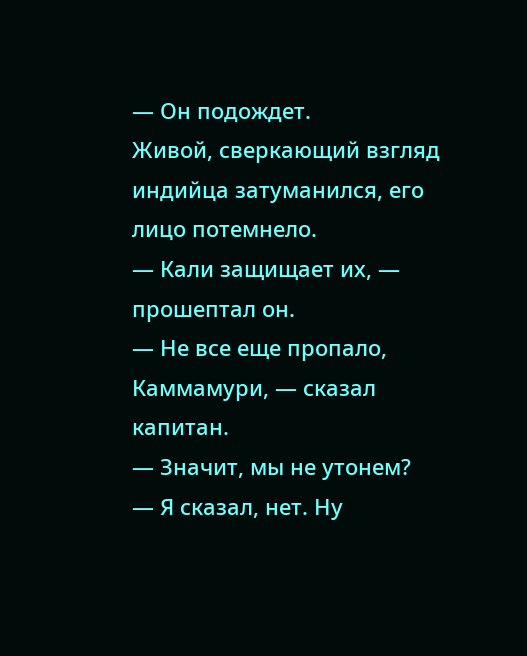— Он подождет.
Живой, сверкающий взгляд индийца затуманился, его лицо потемнело.
— Кали защищает их, — прошептал он.
— Не все еще пропало, Каммамури, — сказал капитан.
— Значит, мы не утонем?
— Я сказал, нет. Ну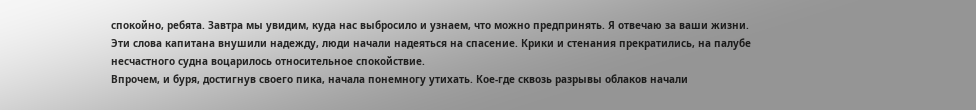спокойно, ребята. Завтра мы увидим, куда нас выбросило и узнаем, что можно предпринять. Я отвечаю за ваши жизни.
Эти слова капитана внушили надежду, люди начали надеяться на спасение. Крики и стенания прекратились, на палубе несчастного судна воцарилось относительное спокойствие.
Впрочем, и буря, достигнув своего пика, начала понемногу утихать. Кое-где сквозь разрывы облаков начали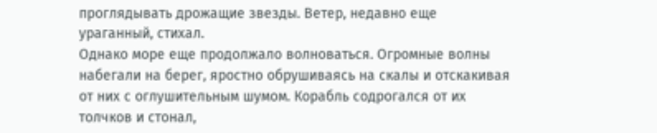проглядывать дрожащие звезды. Ветер, недавно еще ураганный, стихал.
Однако море еще продолжало волноваться. Огромные волны набегали на берег, яростно обрушиваясь на скалы и отскакивая от них с оглушительным шумом. Корабль содрогался от их толчков и стонал,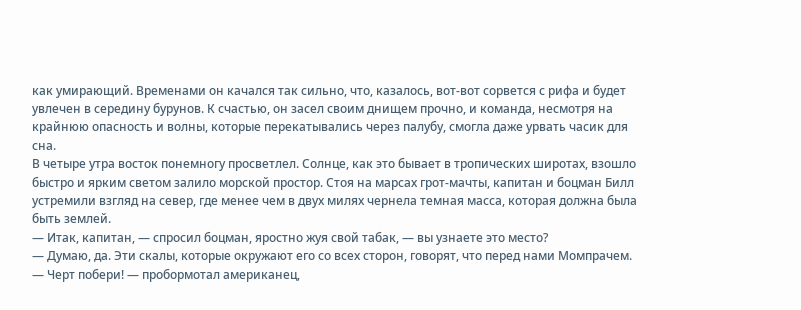как умирающий. Временами он качался так сильно, что, казалось, вот-вот сорвется с рифа и будет увлечен в середину бурунов. К счастью, он засел своим днищем прочно, и команда, несмотря на крайнюю опасность и волны, которые перекатывались через палубу, смогла даже урвать часик для сна.
В четыре утра восток понемногу просветлел. Солнце, как это бывает в тропических широтах, взошло быстро и ярким светом залило морской простор. Стоя на марсах грот-мачты, капитан и боцман Билл устремили взгляд на север, где менее чем в двух милях чернела темная масса, которая должна была быть землей.
— Итак, капитан, — спросил боцман, яростно жуя свой табак, — вы узнаете это место?
— Думаю, да. Эти скалы, которые окружают его со всех сторон, говорят, что перед нами Момпрачем.
— Черт побери! — пробормотал американец,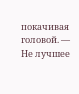покачивая головой. — Не лучшее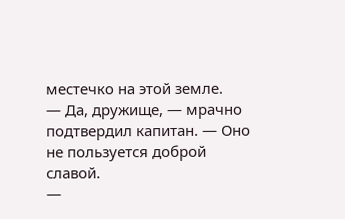местечко на этой земле.
— Да, дружище, — мрачно подтвердил капитан. — Оно не пользуется доброй славой.
—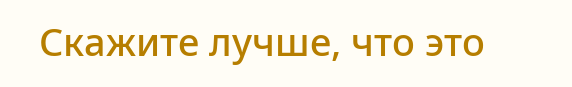Скажите лучше, что это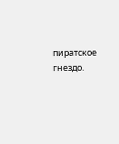пиратское гнездо.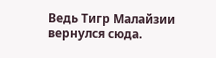Ведь Тигр Малайзии вернулся сюда.